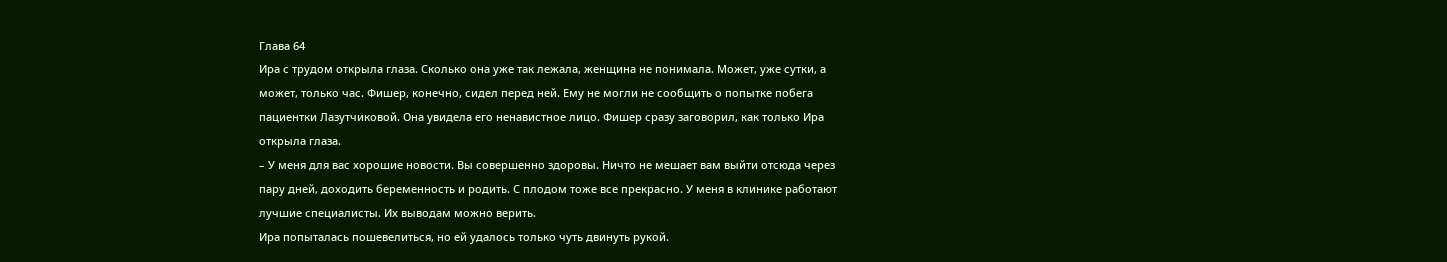Глава 64
Ира с трудом открыла глаза. Сколько она уже так лежала, женщина не понимала. Может, уже сутки, а может, только час. Фишер, конечно, сидел перед ней. Ему не могли не сообщить о попытке побега пациентки Лазутчиковой. Она увидела его ненавистное лицо. Фишер сразу заговорил, как только Ира открыла глаза.
– У меня для вас хорошие новости. Вы совершенно здоровы. Ничто не мешает вам выйти отсюда через пару дней, доходить беременность и родить. С плодом тоже все прекрасно. У меня в клинике работают лучшие специалисты. Их выводам можно верить.
Ира попыталась пошевелиться, но ей удалось только чуть двинуть рукой.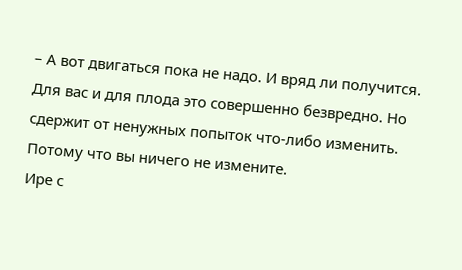– А вот двигаться пока не надо. И вряд ли получится. Для вас и для плода это совершенно безвредно. Но сдержит от ненужных попыток что-либо изменить. Потому что вы ничего не измените.
Ире с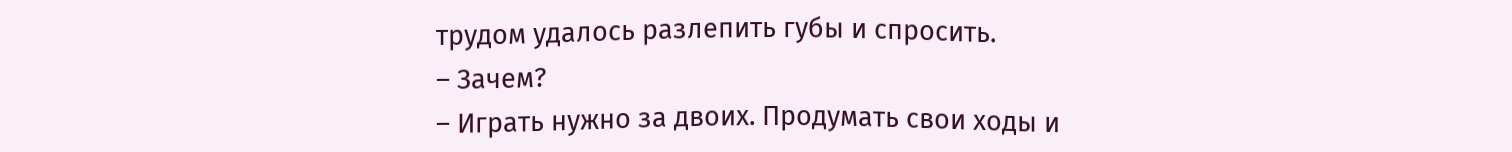трудом удалось разлепить губы и спросить.
– Зачем?
– Играть нужно за двоих. Продумать свои ходы и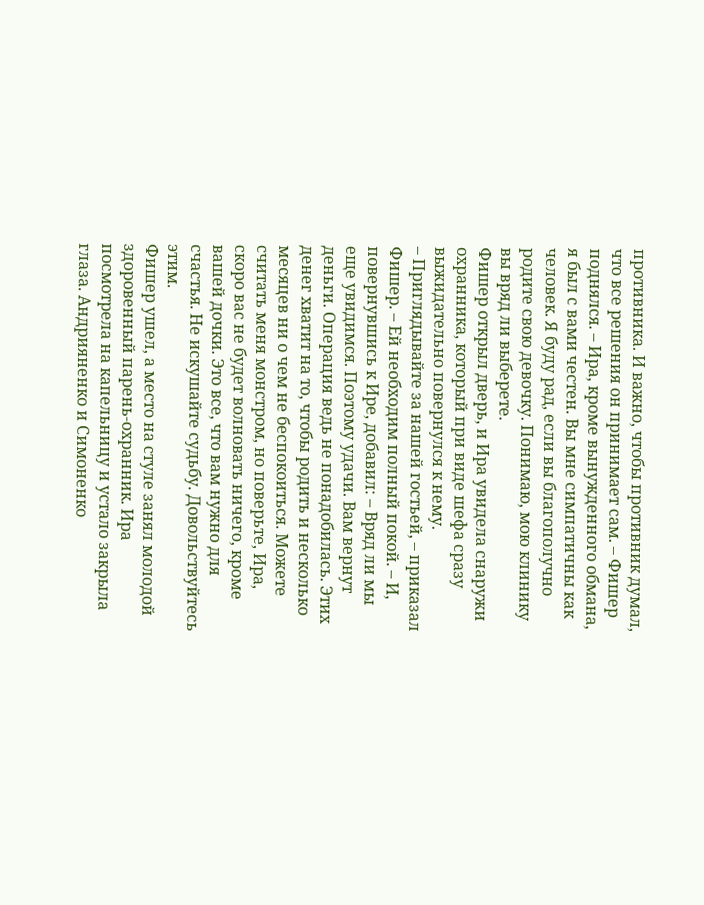противника. И важно, чтобы противник думал, что все решения он принимает сам. – Фишер поднялся. – Ира, кроме вынужденного обмана, я был с вами честен. Вы мне симпатичны как человек. Я буду рад, если вы благополучно родите свою девочку. Понимаю, мою клинику вы вряд ли выберете.
Фишер открыл дверь, и Ира увидела снаружи охранника, который при виде шефа сразу выжидательно повернулся к нему.
– Приглядывайте за нашей гостьей, – приказал Фишер. – Ей необходим полный покой. – И, повернувшись к Ире, добавил: – Вряд ли мы еще увидимся. Поэтому удачи. Вам вернут деньги. Операция ведь не понадобилась. Этих денег хватит на то, чтобы родить и несколько месяцев ни о чем не беспокоиться. Можете считать меня монстром, но поверьте, Ира, скоро вас не будет волновать ничего, кроме вашей дочки. Это все, что вам нужно для счастья. Не искушайте судьбу. Довольствуйтесь этим.
Фишер ушел, а место на стуле занял молодой здоровенный парень-охранник. Ира посмотрела на капельницу и устало закрыла глаза. Андрияненко и Симоненко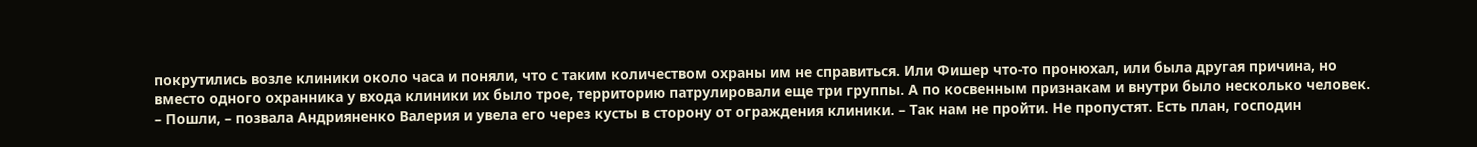покрутились возле клиники около часа и поняли, что с таким количеством охраны им не справиться. Или Фишер что-то пронюхал, или была другая причина, но вместо одного охранника у входа клиники их было трое, территорию патрулировали еще три группы. А по косвенным признакам и внутри было несколько человек.
– Пошли, – позвала Андрияненко Валерия и увела его через кусты в сторону от ограждения клиники. – Так нам не пройти. Не пропустят. Есть план, господин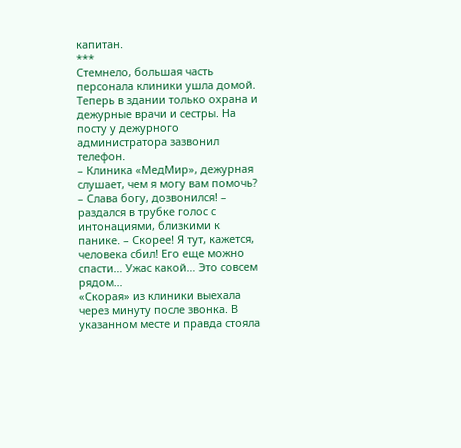капитан.
***
Стемнело, большая часть персонала клиники ушла домой. Теперь в здании только охрана и дежурные врачи и сестры. На посту у дежурного администратора зазвонил телефон.
– Клиника «МедМир», дежурная слушает, чем я могу вам помочь?
– Слава богу, дозвонился! – раздался в трубке голос с интонациями, близкими к панике. – Скорее! Я тут, кажется, человека сбил! Его еще можно спасти… Ужас какой… Это совсем рядом…
«Скорая» из клиники выехала через минуту после звонка. В указанном месте и правда стояла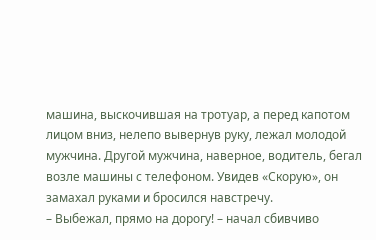машина, выскочившая на тротуар, а перед капотом лицом вниз, нелепо вывернув руку, лежал молодой мужчина. Другой мужчина, наверное, водитель, бегал возле машины с телефоном. Увидев «Скорую», он замахал руками и бросился навстречу.
– Выбежал, прямо на дорогу! – начал сбивчиво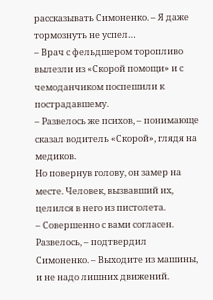рассказывать Симоненко. – Я даже тормознуть не успел…
– Врач с фельдшером торопливо вылезли из «Скорой помощи» и с чемоданчиком поспешили к пострадавшему.
– Развелось же психов, – понимающе сказал водитель «Скорой», глядя на медиков.
Но повернув голову, он замер на месте. Человек, вызвавший их, целился в него из пистолета.
– Совершенно с вами согласен. Развелось, – подтвердил Симоненко. – Выходите из машины, и не надо лишних движений.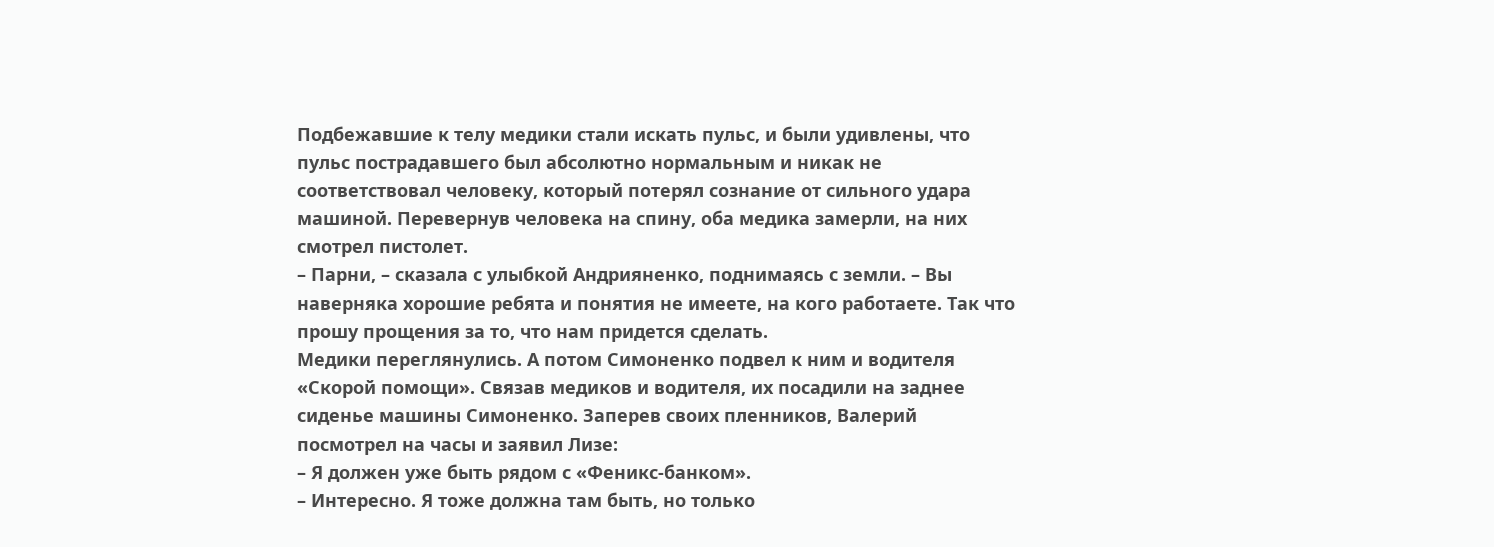Подбежавшие к телу медики стали искать пульс, и были удивлены, что пульс пострадавшего был абсолютно нормальным и никак не соответствовал человеку, который потерял сознание от сильного удара машиной. Перевернув человека на спину, оба медика замерли, на них смотрел пистолет.
– Парни, – сказала с улыбкой Андрияненко, поднимаясь с земли. – Вы наверняка хорошие ребята и понятия не имеете, на кого работаете. Так что прошу прощения за то, что нам придется сделать.
Медики переглянулись. А потом Симоненко подвел к ним и водителя «Скорой помощи». Связав медиков и водителя, их посадили на заднее сиденье машины Симоненко. Заперев своих пленников, Валерий посмотрел на часы и заявил Лизе:
– Я должен уже быть рядом с «Феникс-банком».
– Интересно. Я тоже должна там быть, но только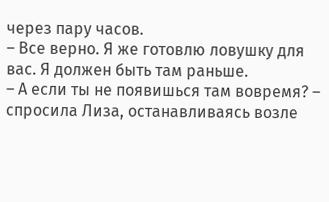через пару часов.
– Все верно. Я же готовлю ловушку для вас. Я должен быть там раньше.
– А если ты не появишься там вовремя? – спросила Лиза, останавливаясь возле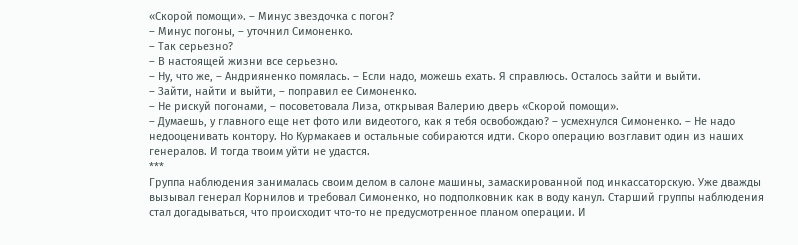«Скорой помощи». – Минус звездочка с погон?
– Минус погоны, – уточнил Симоненко.
– Так серьезно?
– В настоящей жизни все серьезно.
– Ну, что же, – Андрияненко помялась. – Если надо, можешь ехать. Я справлюсь. Осталось зайти и выйти.
– Зайти, найти и выйти, – поправил ее Симоненко.
– Не рискуй погонами, – посоветовала Лиза, открывая Валерию дверь «Скорой помощи».
– Думаешь, у главного еще нет фото или видеотого, как я тебя освобождаю? – усмехнулся Симоненко. – Не надо недооценивать контору. Но Курмакаев и остальные собираются идти. Скоро операцию возглавит один из наших генералов. И тогда твоим уйти не удастся.
***
Группа наблюдения занималась своим делом в салоне машины, замаскированной под инкассаторскую. Уже дважды вызывал генерал Корнилов и требовал Симоненко, но подполковник как в воду канул. Старший группы наблюдения стал догадываться, что происходит что-то не предусмотренное планом операции. И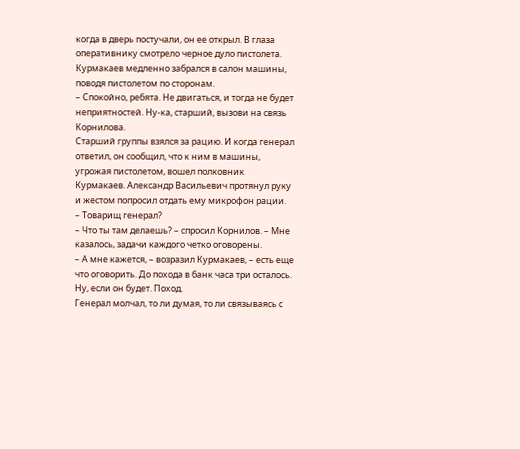когда в дверь постучали, он ее открыл. В глаза оперативнику смотрело черное дуло пистолета. Курмакаев медленно забрался в салон машины, поводя пистолетом по сторонам.
– Спокойно, ребята. Не двигаться, и тогда не будет неприятностей. Ну-ка, старший, вызови на связь Корнилова.
Старший группы взялся за рацию. И когда генерал ответил, он сообщил, что к ним в машины, угрожая пистолетом, вошел полковник Курмакаев. Александр Васильевич протянул руку и жестом попросил отдать ему микрофон рации.
– Товарищ генерал?
– Что ты там делаешь? – спросил Корнилов. – Мне казалось, задачи каждого четко оговорены.
– А мне кажется, – возразил Курмакаев, – есть еще что оговорить. До похода в банк часа три осталось. Ну, если он будет. Поход.
Генерал молчал, то ли думая, то ли связываясь с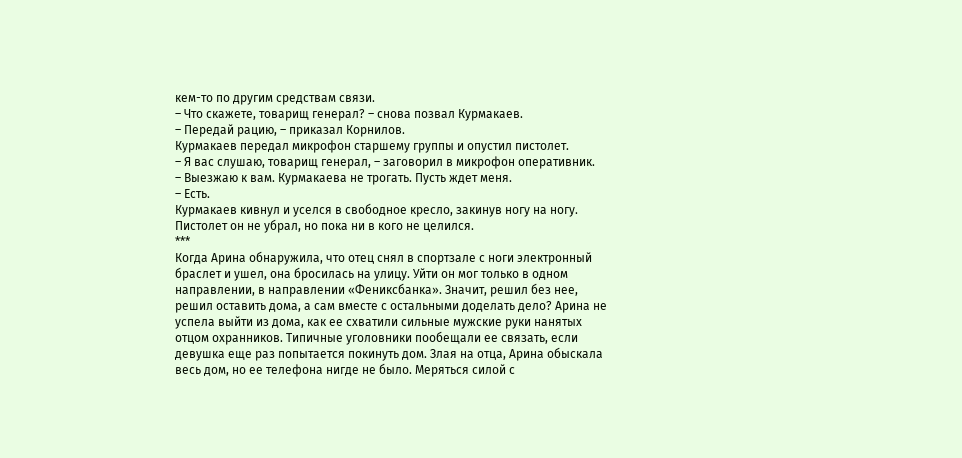кем-то по другим средствам связи.
– Что скажете, товарищ генерал? – снова позвал Курмакаев.
– Передай рацию, – приказал Корнилов.
Курмакаев передал микрофон старшему группы и опустил пистолет.
– Я вас слушаю, товарищ генерал, – заговорил в микрофон оперативник.
– Выезжаю к вам. Курмакаева не трогать. Пусть ждет меня.
– Есть.
Курмакаев кивнул и уселся в свободное кресло, закинув ногу на ногу. Пистолет он не убрал, но пока ни в кого не целился.
***
Когда Арина обнаружила, что отец снял в спортзале с ноги электронный браслет и ушел, она бросилась на улицу. Уйти он мог только в одном направлении, в направлении «Фениксбанка». Значит, решил без нее, решил оставить дома, а сам вместе с остальными доделать дело? Арина не успела выйти из дома, как ее схватили сильные мужские руки нанятых отцом охранников. Типичные уголовники пообещали ее связать, если девушка еще раз попытается покинуть дом. Злая на отца, Арина обыскала весь дом, но ее телефона нигде не было. Меряться силой с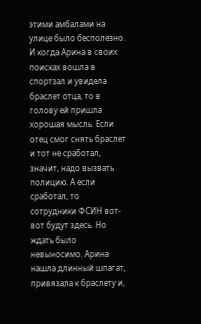этими амбалами на улице было бесполезно. И когда Арина в своих поисках вошла в спортзал и увидела браслет отца, то в голову ей пришла хорошая мысль. Если отец смог снять браслет и тот не сработал, значит, надо вызвать полицию. А если сработал, то сотрудники ФСИН вот-вот будут здесь. Но ждать было невыносимо. Арина нашла длинный шпагат, привязала к браслету и,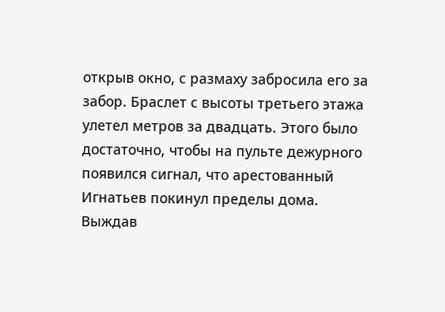открыв окно, с размаху забросила его за забор. Браслет с высоты третьего этажа улетел метров за двадцать. Этого было достаточно, чтобы на пульте дежурного появился сигнал, что арестованный Игнатьев покинул пределы дома. Выждав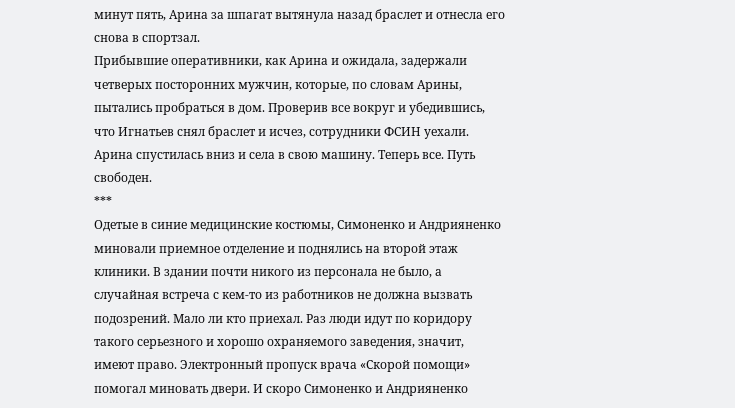минут пять, Арина за шпагат вытянула назад браслет и отнесла его снова в спортзал.
Прибывшие оперативники, как Арина и ожидала, задержали четверых посторонних мужчин, которые, по словам Арины, пытались пробраться в дом. Проверив все вокруг и убедившись, что Игнатьев снял браслет и исчез, сотрудники ФСИН уехали. Арина спустилась вниз и села в свою машину. Теперь все. Путь свободен.
***
Одетые в синие медицинские костюмы, Симоненко и Андрияненко миновали приемное отделение и поднялись на второй этаж клиники. В здании почти никого из персонала не было, а случайная встреча с кем-то из работников не должна вызвать подозрений. Мало ли кто приехал. Раз люди идут по коридору такого серьезного и хорошо охраняемого заведения, значит, имеют право. Электронный пропуск врача «Скорой помощи» помогал миновать двери. И скоро Симоненко и Андрияненко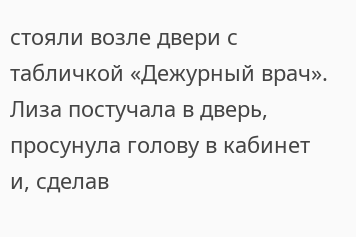стояли возле двери с табличкой «Дежурный врач». Лиза постучала в дверь, просунула голову в кабинет и, сделав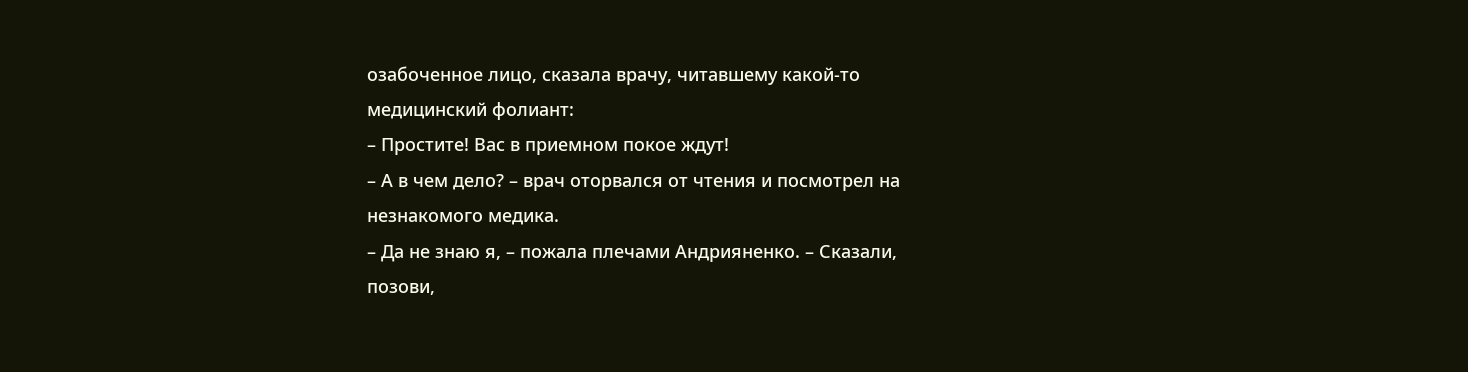озабоченное лицо, сказала врачу, читавшему какой-то медицинский фолиант:
– Простите! Вас в приемном покое ждут!
– А в чем дело? – врач оторвался от чтения и посмотрел на незнакомого медика.
– Да не знаю я, – пожала плечами Андрияненко. – Сказали, позови,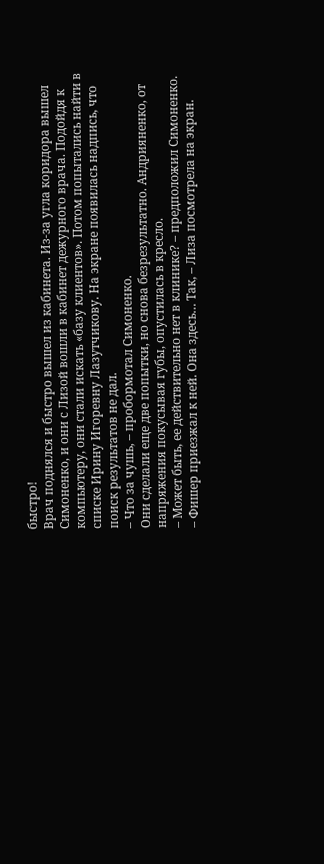быстро!
Врач поднялся и быстро вышел из кабинета. Из-за угла коридора вышел Симоненко, и они с Лизой вошли в кабинет дежурного врача. Подойдя к компьютеру, они стали искать «базу клиентов». Потом попытались найти в списке Ирину Игоревну Лазутчикову. На экране появилась надпись, что поиск результатов не дал.
– Что за чушь, – пробормотал Симоненко.
Они сделали еще две попытки, но снова безрезультатно. Андрияненко, от напряжения покусывая губы, опустилась в кресло.
– Может быть, ее действительно нет в клинике? – предположил Симоненко.
– Фишер приезжал к ней. Она здесь… Так, – Лиза посмотрела на экран.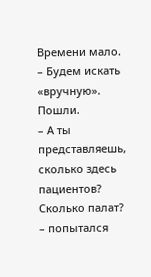Времени мало. – Будем искать «вручную». Пошли.
– А ты представляешь, сколько здесь пациентов? Сколько палат? – попытался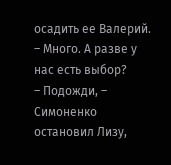осадить ее Валерий.
– Много. А разве у нас есть выбор?
– Подожди, – Симоненко остановил Лизу,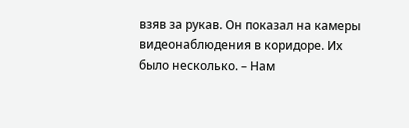взяв за рукав. Он показал на камеры видеонаблюдения в коридоре. Их было несколько. – Нам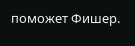поможет Фишер.